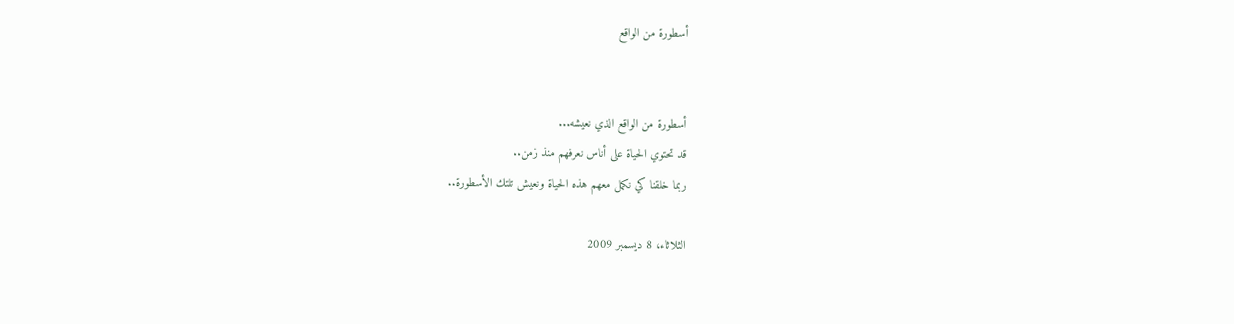أسطورة من الواقع


أسطورة من الواقع الذي نعيشه...
قد تحتوي الحياة على أناس نعرفهم منذ زمن..
ربما خلقنا كي نكمل معهم هذه الحياة ونعيش تلتك الأسطورة..

الثلاثاء، 8 ديسمبر 2009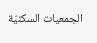الجمعيات السكنيّة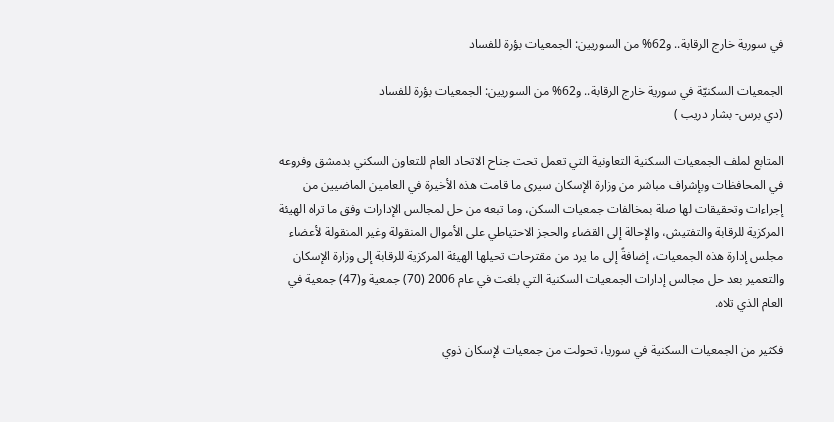في سورية خارج الرقابة.. و62% من السوريين: الجمعيات بؤرة للفساد

الجمعيات السكنيّة في سورية خارج الرقابة.. و62% من السوريين: الجمعيات بؤرة للفساد
(دي برس- بشار دريب )

المتابع لملف الجمعيات السكنية التعاونية التي تعمل تحت جناح الاتحاد العام للتعاون السكني بدمشق وفروعه في المحافظات وبإشراف مباشر من وزارة الإسكان سيرى ما قامت هذه الأخيرة في العامين الماضيين من إجراءات وتحقيقات لها صلة بمخالفات جمعيات السكن، وما تبعه من حل لمجالس الإدارات وفق ما تراه الهيئة المركزية للرقابة والتفتيش، والإحالة إلى القضاء والحجز الاحتياطي على الأموال المنقولة وغير المنقولة لأعضاء مجلس إدارة هذه الجمعيات، إضافةً إلى ما يرد من مقترحات تحيلها الهيئة المركزية للرقابة إلى وزارة الإسكان والتعمير بعد حل مجالس إدارات الجمعيات السكنية التي بلغت في عام 2006 (70) جمعية و(47) جمعية في العام الذي تلاه.

فكثير من الجمعيات السكنية في سوريا، تحولت من جمعيات لإسكان ذوي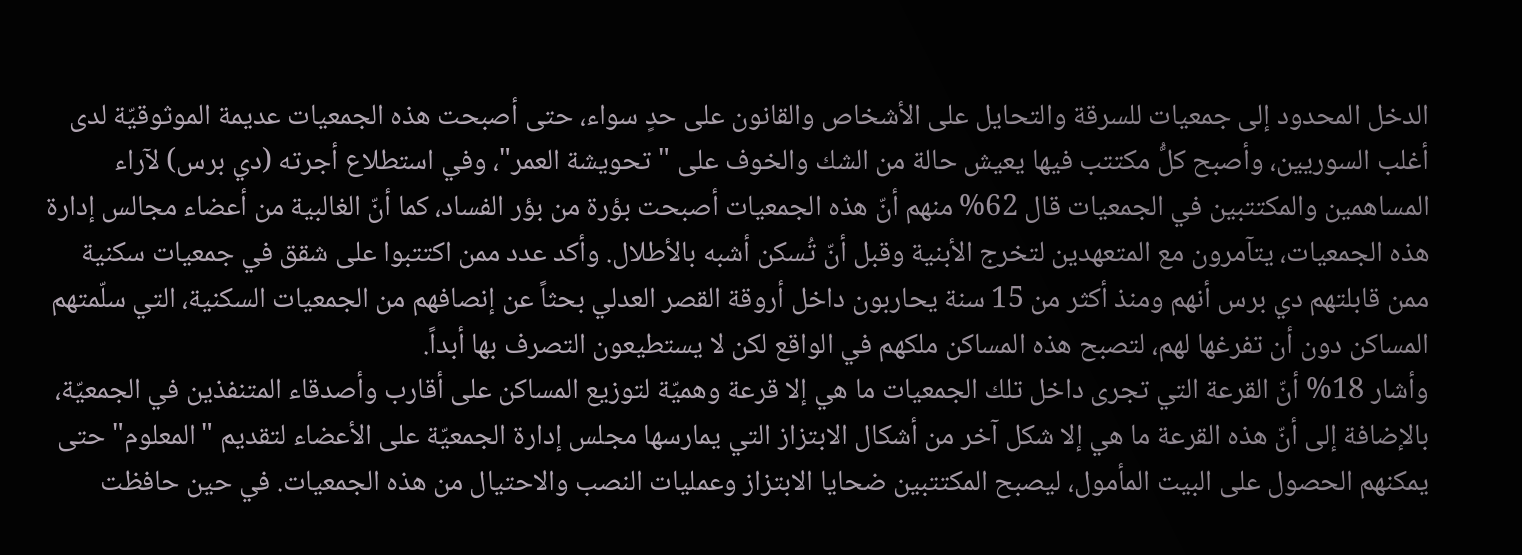الدخل المحدود إلى جمعيات للسرقة والتحايل على الأشخاص والقانون على حدٍ سواء، حتى أصبحت هذه الجمعيات عديمة الموثوقيّة لدى أغلب السوريين، وأصبح كلُّ مكتتب فيها يعيش حالة من الشك والخوف على "تحويشة العمر"، وفي استطلاع أجرته (دي برس) لآراء المساهمين والمكتتبين في الجمعيات قال 62% منهم أنّ هذه الجمعيات أصبحت بؤرة من بؤر الفساد، كما أنّ الغالبية من أعضاء مجالس إدارة هذه الجمعيات، يتآمرون مع المتعهدين لتخرج الأبنية وقبل أنّ تُسكن أشبه بالأطلال. وأكد عدد ممن اكتتبوا على شقق في جمعيات سكنية ممن قابلتهم دي برس أنهم ومنذ أكثر من 15 سنة يحاربون داخل أروقة القصر العدلي بحثاً عن إنصافهم من الجمعيات السكنية، التي سلّمتهم المساكن دون أن تفرغها لهم، لتصبح هذه المساكن ملكهم في الواقع لكن لا يستطيعون التصرف بها أبداً.
وأشار 18% أنّ القرعة التي تجرى داخل تلك الجمعيات ما هي إلا قرعة وهميّة لتوزيع المساكن على أقارب وأصدقاء المتنفذين في الجمعيّة، بالإضافة إلى أنّ هذه القرعة ما هي إلا شكل آخر من أشكال الابتزاز التي يمارسها مجلس إدارة الجمعيّة على الأعضاء لتقديم "المعلوم" حتى يمكنهم الحصول على البيت المأمول، ليصبح المكتتبين ضحايا الابتزاز وعمليات النصب والاحتيال من هذه الجمعيات. في حين حافظت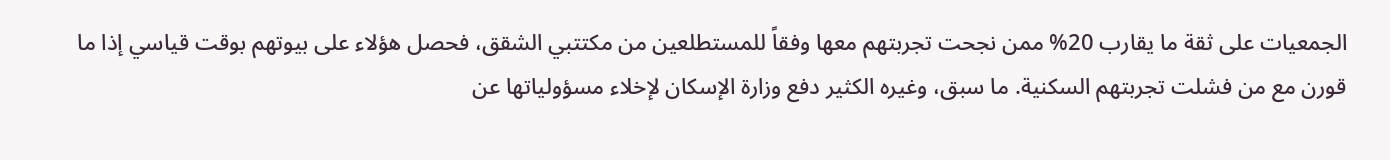الجمعيات على ثقة ما يقارب 20% ممن نجحت تجربتهم معها وفقاً للمستطلعين من مكتتبي الشقق، فحصل هؤلاء على بيوتهم بوقت قياسي إذا ما قورن مع من فشلت تجربتهم السكنية. ما سبق، وغيره الكثير دفع وزارة الإسكان لإخلاء مسؤولياتها عن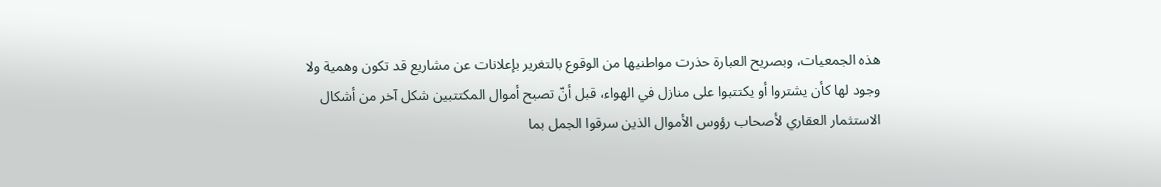هذه الجمعيات، وبصريح العبارة حذرت مواطنيها من الوقوع بالتغرير بإعلانات عن مشاريع قد تكون وهمية ولا وجود لها كأن يشتروا أو يكتتبوا على منازل في الهواء، قبل أنّ تصبح أموال المكتتبين شكل آخر من أشكال الاستثمار العقاري لأصحاب رؤوس الأموال الذين سرقوا الجمل بما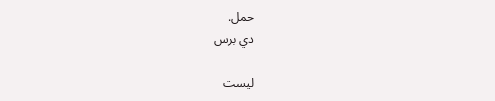حمل.
دي برس

ليست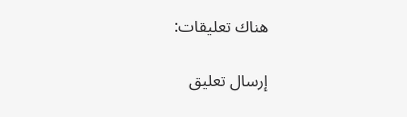هناك تعليقات:

إرسال تعليق